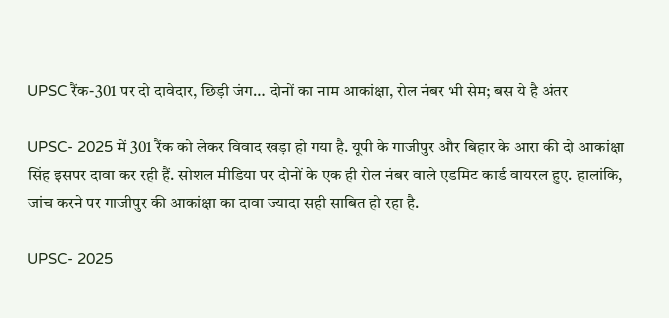UPSC रैंक-301 पर दो दावेदार, छिड़ी जंग… दोनों का नाम आकांक्षा, रोल नंबर भी सेम; बस ये है अंतर

UPSC- 2025 में 301 रैंक को लेकर विवाद खड़ा हो गया है. यूपी के गाजीपुर और बिहार के आरा की दो आकांक्षा सिंह इसपर दावा कर रही हैं. सोशल मीडिया पर दोनों के एक ही रोल नंबर वाले एडमिट कार्ड वायरल हुए. हालांकि, जांच करने पर गाजीपुर की आकांक्षा का दावा ज्यादा सही साबित हो रहा है.

UPSC- 2025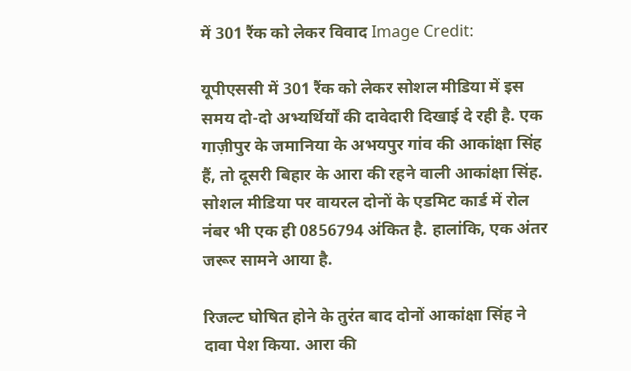में 301 रैंक को लेकर विवाद Image Credit:

यूपीएससी में 301 रैंक को लेकर सोशल मीडिया में इस समय दो-दो अभ्यर्थिर्यों की दावेदारी दिखाई दे रही है. एक गाज़ीपुर के जमानिया के अभयपुर गांव की आकांक्षा सिंह हैं, तो दूसरी बिहार के आरा की रहने वाली आकांक्षा सिंह. सोशल मीडिया पर वायरल दोनों के एडमिट कार्ड में रोल नंबर भी एक ही 0856794 अंकित है. हालांकि, एक अंतर जरूर सामने आया है.

रिजल्ट घोषित होने के तुरंत बाद दोनों आकांक्षा सिंह ने दावा पेश किया. आरा की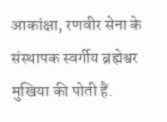आकांक्षा, रणवीर सेना के संस्थापक स्वर्गीय ब्रह्मेश्वर मुखिया की पोती हैं.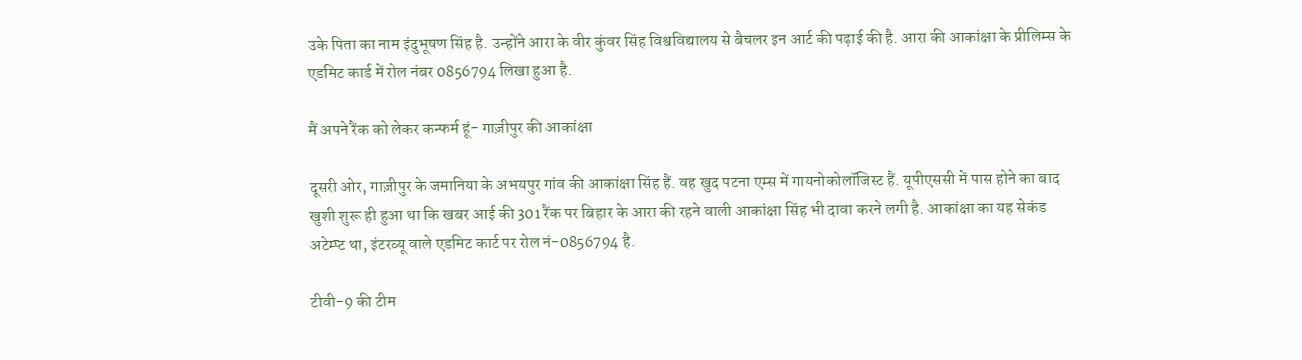उके पिता का नाम इंदुभूषण सिंह है. उन्होंने आरा के वीर कुंवर सिंह विश्वविद्यालय से बैचलर इन आर्ट की पढ़ाई की है. आरा की आकांक्षा के प्रीलिम्स के एडमिट कार्ड में रोल नंबर 0856794 लिखा हुआ है.

मैं अपने रैंक को लेकर कन्फर्म हूं- गाज़ीपुर की आकांक्षा

दूसरी ओर, गाज़ीपुर के जमानिया के अभयपुर गांव की आकांक्षा सिंह हैं. वह खुद पटना एम्स में गायनोकोलॉजिस्ट हैं. यूपीएससी में पास होने का बाद खुशी शुरू ही हुआ था कि खबर आई की 301 रैंक पर बिहार के आरा की रहने वाली आकांक्षा सिंह भी दावा करने लगी है. आकांक्षा का यह सेकंड अटेम्प्ट था, इंटरव्यू वाले एडमिट कार्ट पर रोल नं-0856794 है.

टीवी-9 की टीम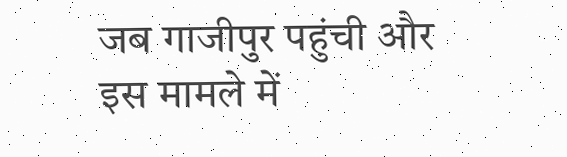जब गाजीपुर पहुंची और इस मामले में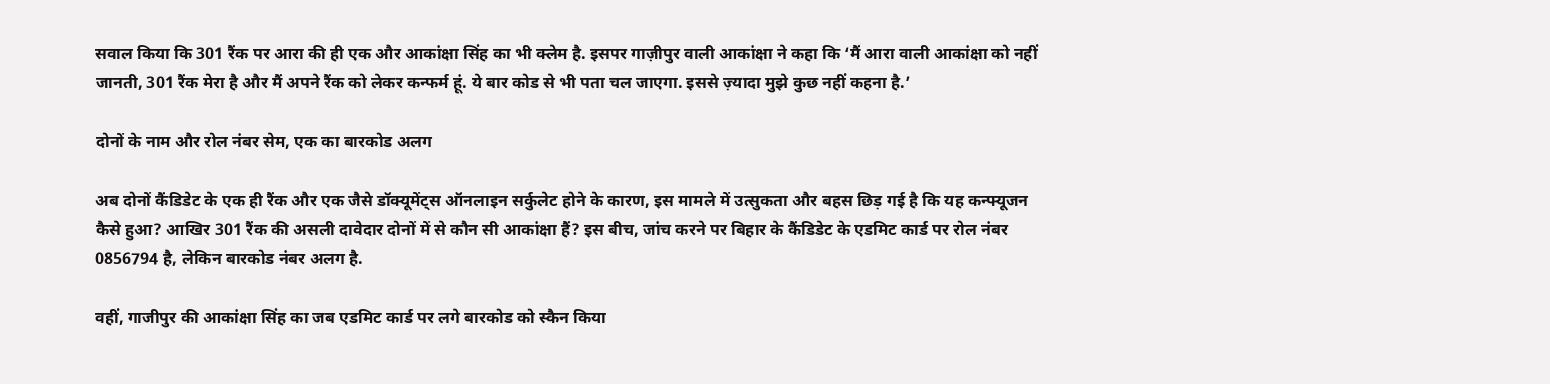सवाल किया कि 301 रैंक पर आरा की ही एक और आकांक्षा सिंह का भी क्लेम है. इसपर गाज़ीपुर वाली आकांक्षा ने कहा कि ‘मैं आरा वाली आकांक्षा को नहीं जानती, 301 रैंक मेरा है और मैं अपने रैंक को लेकर कन्फर्म हूं. ये बार कोड से भी पता चल जाएगा. इससे ज़्यादा मुझे कुछ नहीं कहना है.’

दोनों के नाम और रोल नंबर सेम, एक का बारकोड अलग

अब दोनों कैंडिडेट के एक ही रैंक और एक जैसे डॉक्यूमेंट्स ऑनलाइन सर्कुलेट होने के कारण, इस मामले में उत्सुकता और बहस छिड़ गई है कि यह कन्फ्यूजन कैसे हुआ? आखिर 301 रैंक की असली दावेदार दोनों में से कौन सी आकांक्षा हैं? इस बीच, जांच करने पर बिहार के कैंडिडेट के एडमिट कार्ड पर रोल नंबर 0856794 है, लेकिन बारकोड नंबर अलग है.

वहीं, गाजीपुर की आकांक्षा सिंह का जब एडमिट कार्ड पर लगे बारकोड को स्कैन किया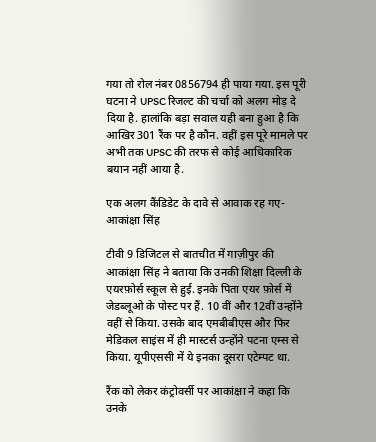गया तो रोल नंबर 0856794 ही पाया गया. इस पूरी घटना ने UPSC रिजल्ट की चर्चा को अलग मोड़ दे दिया है. हालांकि बड़ा सवाल यही बना हुआ है कि आखिर 301 रैंक पर है कौन. वहीं इस पूरे मामले पर अभी तक UPSC की तरफ से कोई आधिकारिक बयान नहीं आया है.

एक अलग कैंडिडेट के दावे से आवाक रह गए- आकांक्षा सिंह

टीवी 9 डिजिटल से बातचीत में गाज़ीपुर की आकांक्षा सिंह ने बताया कि उनकी शिक्षा दिल्ली के एयरफ़ोर्स स्कूल से हुई. इनके पिता एयर फ़ोर्स में जेडब्लूओ के पोस्ट पर हैं. 10 वीं और 12वीं उन्होंने वहीं से किया. उसके बाद एमबीबीएस और फिर मेडिकल साइंस में ही मास्टर्स उन्होंने पटना एम्स से किया. यूपीएससी में ये इनका दूसरा एटेम्पट था.

रैंक को लेकर कंट्रोवर्सी पर आकांक्षा ने कहा कि उनके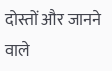दोस्तों और जानने वाले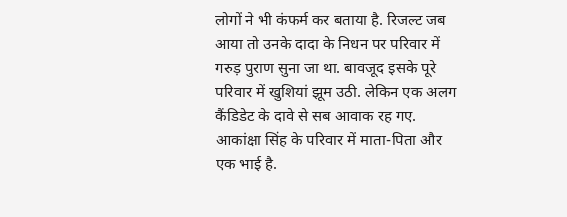लोगों ने भी कंफर्म कर बताया है. रिजल्ट जब आया तो उनके दादा के निधन पर परिवार में गरुड़ पुराण सुना जा था. बावजूद इसके पूरे परिवार में खुशियां झूम उठी. लेकिन एक अलग कैंडिडेट के दावे से सब आवाक रह गए. आकांक्षा सिंह के परिवार में माता-पिता और एक भाई है.